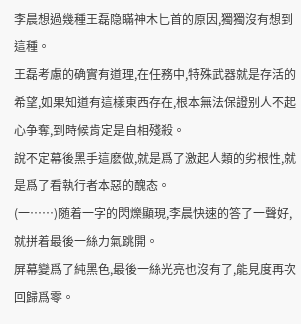李晨想過幾種王磊隐瞞神木匕首的原因,獨獨沒有想到這種。
王磊考慮的确實有道理,在任務中,特殊武器就是存活的希望,如果知道有這樣東西存在,根本無法保證别人不起心争奪,到時候肯定是自相殘殺。
說不定幕後黑手這麽做,就是爲了激起人類的劣根性,就是爲了看執行者本惡的醜态。
(一……)随着一字的閃爍顯現,李晨快速的答了一聲好,就拼着最後一絲力氣跳開。
屏幕變爲了純黑色,最後一絲光亮也沒有了,能見度再次回歸爲零。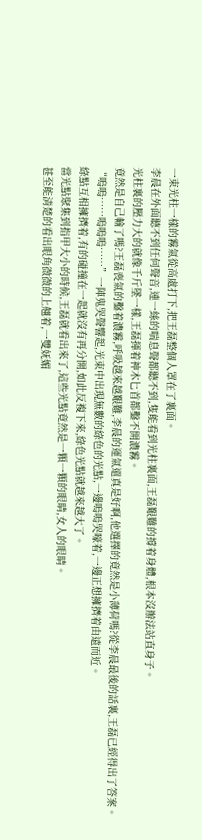一束光柱一樣的霧氣從高處打下,把王磊整個人罩在了裏面。
李晨在外面聽不到任何聲音,連一絲的喘息聲都聽不到,隻能看到光柱裏面,王磊艱難的撐着身體,根本沒辦法站直身子。
光柱裏的壓力大的就像千斤墜一樣,王磊揮着神木匕首都鑿不開濃霧。
竟然是自己輸了嗎?王磊喪氣的鑿着濃霧,呼吸越來越艱難,李晨的運氣還真是好啊,他選擇的竟然是小薄荷嗎?從李晨最後的話裏,王磊已經得出了答案。
“嗚嗚……嗚嗚嗚……”一陣鬼哭聲響起,光束中出現無數的綠色的光點,一邊嗚嗚哭嚎着,一邊正想擁擠着由遠而近。
綠點互相擁擠着,有的碰撞在一起就沒有再分開,如此反複下來,綠色光點就越來越大了。
當光點聚集到指甲大小的時候,王磊就看出來了,這些光點竟然是一顆一顆的眼睛,女人的眼睛。
甚至能清楚的看出眼角微微的上翹着,一雙妩媚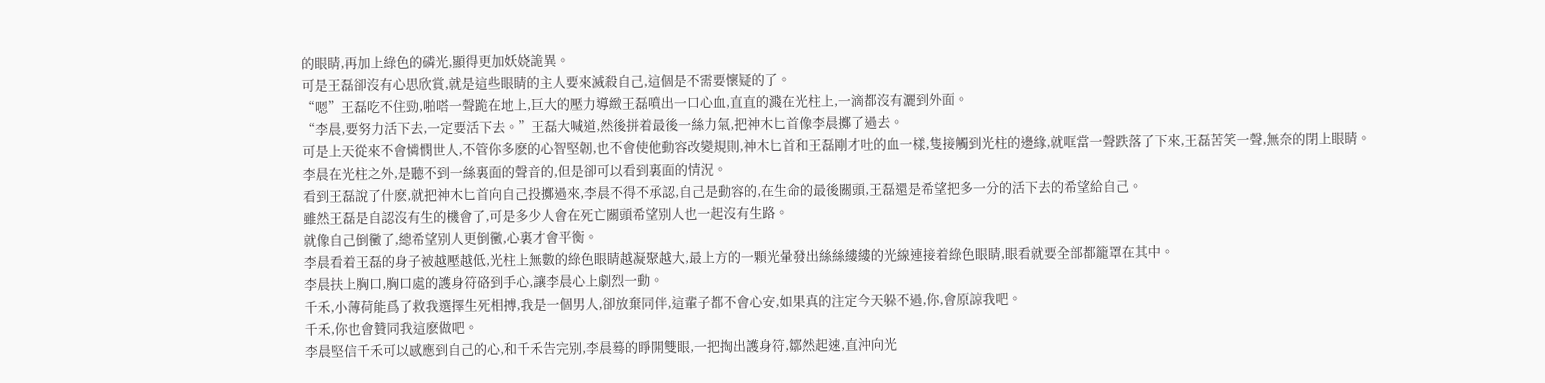的眼睛,再加上綠色的磷光,顯得更加妖娆詭異。
可是王磊卻沒有心思欣賞,就是這些眼睛的主人要來滅殺自己,這個是不需要懷疑的了。
“嗯”王磊吃不住勁,啪嗒一聲跪在地上,巨大的壓力導緻王磊噴出一口心血,直直的濺在光柱上,一滴都沒有灑到外面。
“李晨,要努力活下去,一定要活下去。”王磊大喊道,然後拼着最後一絲力氣,把神木匕首像李晨擲了過去。
可是上天從來不會憐憫世人,不管你多麽的心智堅韌,也不會使他動容改變規則,神木匕首和王磊剛才吐的血一樣,隻接觸到光柱的邊緣,就哐當一聲跌落了下來,王磊苦笑一聲,無奈的閉上眼睛。
李晨在光柱之外,是聽不到一絲裏面的聲音的,但是卻可以看到裏面的情況。
看到王磊說了什麽,就把神木匕首向自己投擲過來,李晨不得不承認,自己是動容的,在生命的最後關頭,王磊還是希望把多一分的活下去的希望給自己。
雖然王磊是自認沒有生的機會了,可是多少人會在死亡關頭希望别人也一起沒有生路。
就像自己倒黴了,總希望别人更倒黴,心裏才會平衡。
李晨看着王磊的身子被越壓越低,光柱上無數的綠色眼睛越凝聚越大,最上方的一顆光暈發出絲絲縷縷的光線連接着綠色眼睛,眼看就要全部都籠罩在其中。
李晨扶上胸口,胸口處的護身符硌到手心,讓李晨心上劇烈一動。
千禾,小薄荷能爲了救我選擇生死相搏,我是一個男人,卻放棄同伴,這輩子都不會心安,如果真的注定今天躲不過,你,會原諒我吧。
千禾,你也會贊同我這麽做吧。
李晨堅信千禾可以感應到自己的心,和千禾告完别,李晨蓦的睜開雙眼,一把掏出護身符,鄒然起速,直沖向光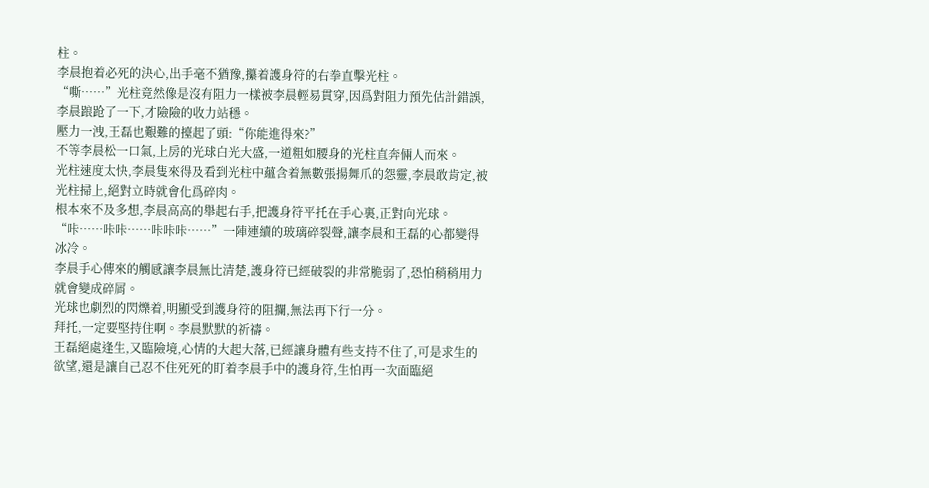柱。
李晨抱着必死的決心,出手毫不猶豫,攥着護身符的右拳直擊光柱。
“嘶……”光柱竟然像是沒有阻力一樣被李晨輕易貫穿,因爲對阻力預先估計錯誤,李晨踉跄了一下,才險險的收力站穩。
壓力一洩,王磊也艱難的擡起了頭:“你能進得來?”
不等李晨松一口氣,上房的光球白光大盛,一道粗如腰身的光柱直奔倆人而來。
光柱速度太快,李晨隻來得及看到光柱中蘊含着無數張揚舞爪的怨靈,李晨敢肯定,被光柱掃上,絕對立時就會化爲碎肉。
根本來不及多想,李晨高高的舉起右手,把護身符平托在手心裏,正對向光球。
“咔……咔咔……咔咔咔……”一陣連續的玻璃碎裂聲,讓李晨和王磊的心都變得冰冷。
李晨手心傳來的觸感讓李晨無比清楚,護身符已經破裂的非常脆弱了,恐怕稍稍用力就會變成碎屑。
光球也劇烈的閃爍着,明顯受到護身符的阻攔,無法再下行一分。
拜托,一定要堅持住啊。李晨默默的祈禱。
王磊絕處逢生,又臨險境,心情的大起大落,已經讓身體有些支持不住了,可是求生的欲望,還是讓自己忍不住死死的盯着李晨手中的護身符,生怕再一次面臨絕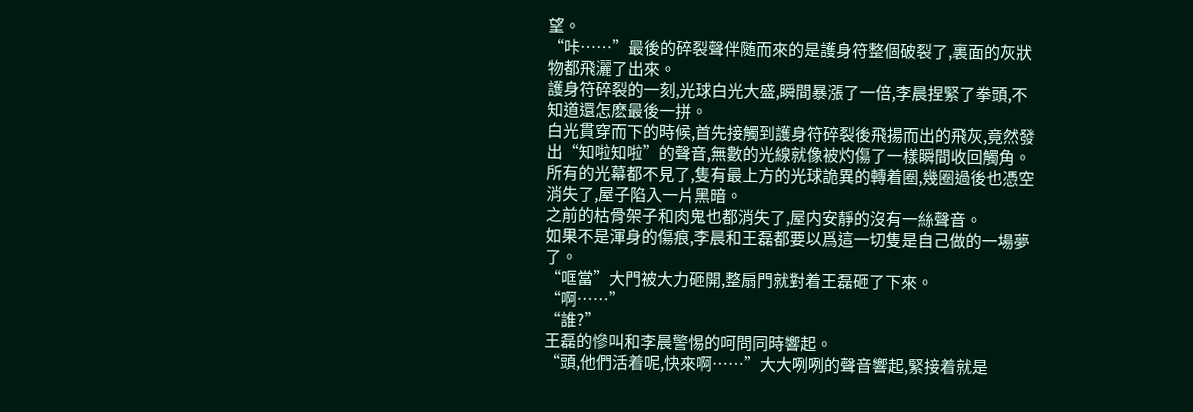望。
“咔……”最後的碎裂聲伴随而來的是護身符整個破裂了,裏面的灰狀物都飛灑了出來。
護身符碎裂的一刻,光球白光大盛,瞬間暴漲了一倍,李晨捏緊了拳頭,不知道還怎麽最後一拼。
白光貫穿而下的時候,首先接觸到護身符碎裂後飛揚而出的飛灰,竟然發出“知啦知啦”的聲音,無數的光線就像被灼傷了一樣瞬間收回觸角。
所有的光幕都不見了,隻有最上方的光球詭異的轉着圈,幾圈過後也憑空消失了,屋子陷入一片黑暗。
之前的枯骨架子和肉鬼也都消失了,屋内安靜的沒有一絲聲音。
如果不是渾身的傷痕,李晨和王磊都要以爲這一切隻是自己做的一場夢了。
“哐當”大門被大力砸開,整扇門就對着王磊砸了下來。
“啊……”
“誰?”
王磊的慘叫和李晨警惕的呵問同時響起。
“頭,他們活着呢,快來啊……”大大咧咧的聲音響起,緊接着就是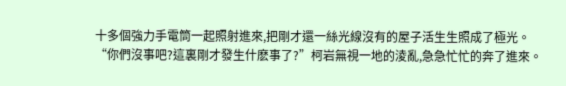十多個強力手電筒一起照射進來,把剛才還一絲光線沒有的屋子活生生照成了極光。
“你們沒事吧?這裏剛才發生什麽事了?”柯岩無視一地的淩亂,急急忙忙的奔了進來。